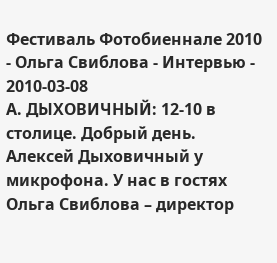Фестиваль Фотобиеннале 2010 - Ольга Свиблова - Интервью - 2010-03-08
А. ДЫХОВИЧНЫЙ: 12-10 в столице. Добрый день. Алексей Дыховичный у микрофона. У нас в гостях Ольга Свиблова – директор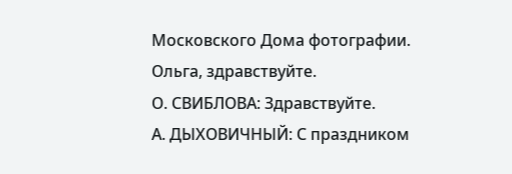Московского Дома фотографии. Ольга, здравствуйте.
О. СВИБЛОВА: Здравствуйте.
А. ДЫХОВИЧНЫЙ: С праздником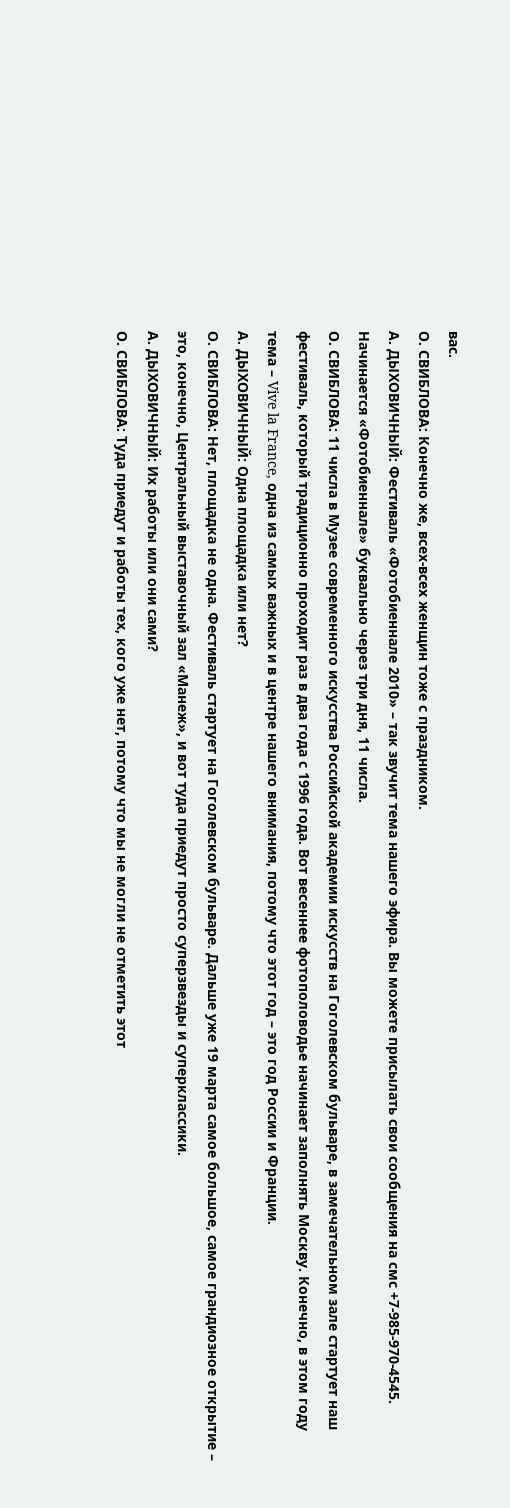вас.
О. СВИБЛОВА: Конечно же, всех-всех женщин тоже с праздником.
А. ДЫХОВИЧНЫЙ: Фестиваль «Фотобиеннале 2010» – так звучит тема нашего эфира. Вы можете присылать свои сообщения на смс +7-985-970-4545. Начинается «Фотобиеннале» буквально через три дня, 11 числа.
О. СВИБЛОВА: 11 числа в Музее современного искусства Российской академии искусств на Гоголевском бульваре, в замечательном зале стартует наш фестиваль, который традиционно проходит раз в два года с 1996 года. Вот весеннее фотополоводье начинает заполнять Москву. Конечно, в этом году тема – Vive la France, одна из самых важных и в центре нашего внимания, потому что этот год – это год России и Франции.
А. ДЫХОВИЧНЫЙ: Одна площадка или нет?
О. СВИБЛОВА: Нет, площадка не одна. Фестиваль стартует на Гоголевском бульваре. Дальше уже 19 марта самое большое, самое грандиозное открытие – это, конечно, Центральный выставочный зал «Манеж», и вот туда приедут просто суперзвезды и суперклассики.
А. ДЫХОВИЧНЫЙ: Их работы или они сами?
О. СВИБЛОВА: Туда приедут и работы тех, кого уже нет, потому что мы не могли не отметить этот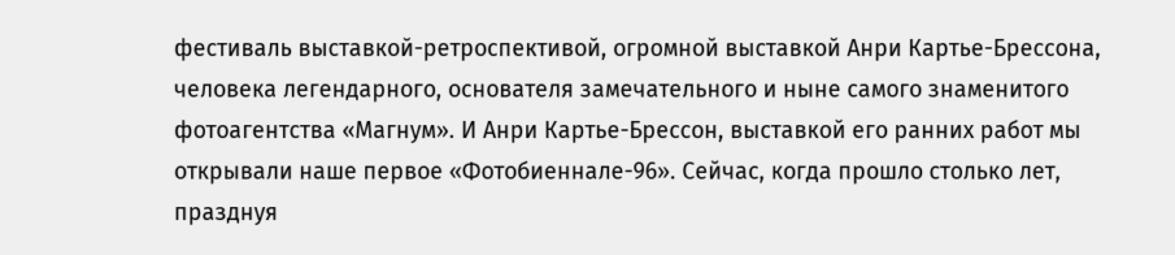фестиваль выставкой-ретроспективой, огромной выставкой Анри Картье-Брессона, человека легендарного, основателя замечательного и ныне самого знаменитого фотоагентства «Магнум». И Анри Картье-Брессон, выставкой его ранних работ мы открывали наше первое «Фотобиеннале-96». Сейчас, когда прошло столько лет, празднуя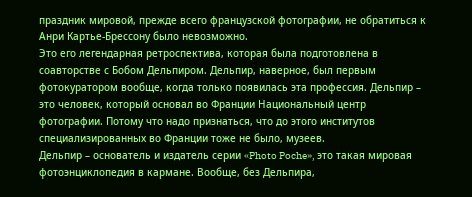праздник мировой, прежде всего французской фотографии, не обратиться к Анри Картье-Брессону было невозможно.
Это его легендарная ретроспектива, которая была подготовлена в соавторстве с Бобом Дельпиром. Дельпир, наверное, был первым фотокуратором вообще, когда только появилась эта профессия. Дельпир – это человек, который основал во Франции Национальный центр фотографии. Потому что надо признаться, что до этого институтов специализированных во Франции тоже не было, музеев.
Дельпир – основатель и издатель серии «Photo Poche», это такая мировая фотоэнциклопедия в кармане. Вообще, без Дельпира,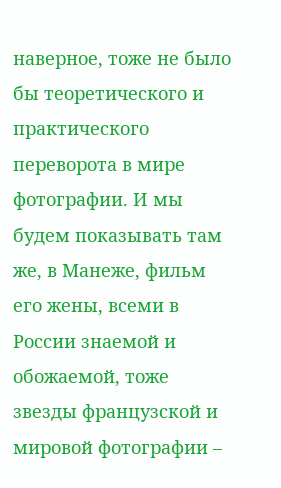наверное, тоже не было бы теоретического и практического переворота в мире фотографии. И мы будем показывать там же, в Манеже, фильм его жены, всеми в России знаемой и обожаемой, тоже звезды французской и мировой фотографии –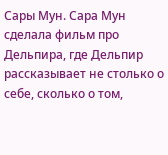Сары Мун. Сара Мун сделала фильм про Дельпира, где Дельпир рассказывает не столько о себе, сколько о том,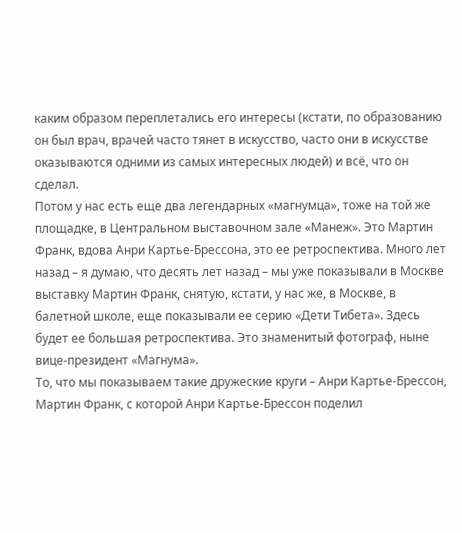каким образом переплетались его интересы (кстати, по образованию он был врач, врачей часто тянет в искусство, часто они в искусстве оказываются одними из самых интересных людей) и всё, что он сделал.
Потом у нас есть еще два легендарных «магнумца», тоже на той же площадке, в Центральном выставочном зале «Манеж». Это Мартин Франк, вдова Анри Картье-Брессона, это ее ретроспектива. Много лет назад – я думаю, что десять лет назад – мы уже показывали в Москве выставку Мартин Франк, снятую, кстати, у нас же, в Москве, в балетной школе, еще показывали ее серию «Дети Тибета». Здесь будет ее большая ретроспектива. Это знаменитый фотограф, ныне вице-президент «Магнума».
То, что мы показываем такие дружеские круги – Анри Картье-Брессон, Мартин Франк, с которой Анри Картье-Брессон поделил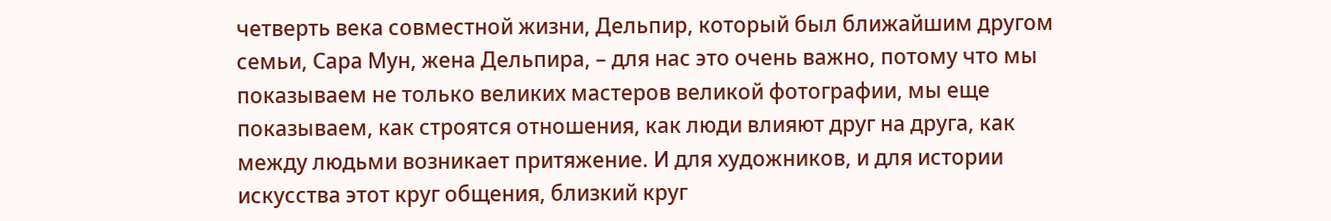четверть века совместной жизни, Дельпир, который был ближайшим другом семьи, Сара Мун, жена Дельпира, – для нас это очень важно, потому что мы показываем не только великих мастеров великой фотографии, мы еще показываем, как строятся отношения, как люди влияют друг на друга, как между людьми возникает притяжение. И для художников, и для истории искусства этот круг общения, близкий круг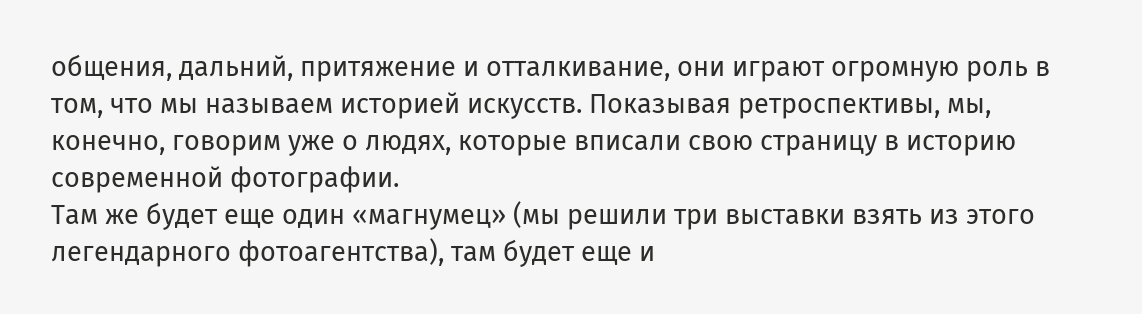общения, дальний, притяжение и отталкивание, они играют огромную роль в том, что мы называем историей искусств. Показывая ретроспективы, мы, конечно, говорим уже о людях, которые вписали свою страницу в историю современной фотографии.
Там же будет еще один «магнумец» (мы решили три выставки взять из этого легендарного фотоагентства), там будет еще и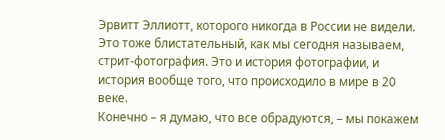Эрвитт Эллиотт, которого никогда в России не видели. Это тоже блистательный, как мы сегодня называем, стрит-фотография. Это и история фотографии, и история вообще того, что происходило в мире в 20 веке.
Конечно – я думаю, что все обрадуются, – мы покажем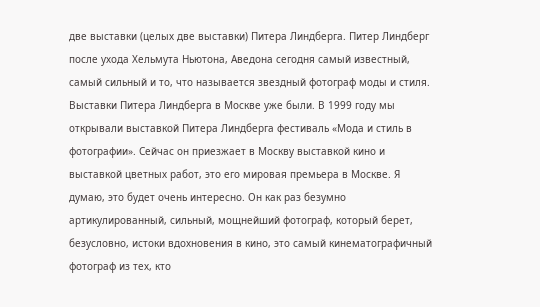две выставки (целых две выставки) Питера Линдберга. Питер Линдберг после ухода Хельмута Ньютона, Аведона сегодня самый известный, самый сильный и то, что называется звездный фотограф моды и стиля. Выставки Питера Линдберга в Москве уже были. В 1999 году мы открывали выставкой Питера Линдберга фестиваль «Мода и стиль в фотографии». Сейчас он приезжает в Москву выставкой кино и выставкой цветных работ, это его мировая премьера в Москве. Я думаю, это будет очень интересно. Он как раз безумно артикулированный, сильный, мощнейший фотограф, который берет, безусловно, истоки вдохновения в кино, это самый кинематографичный фотограф из тех, кто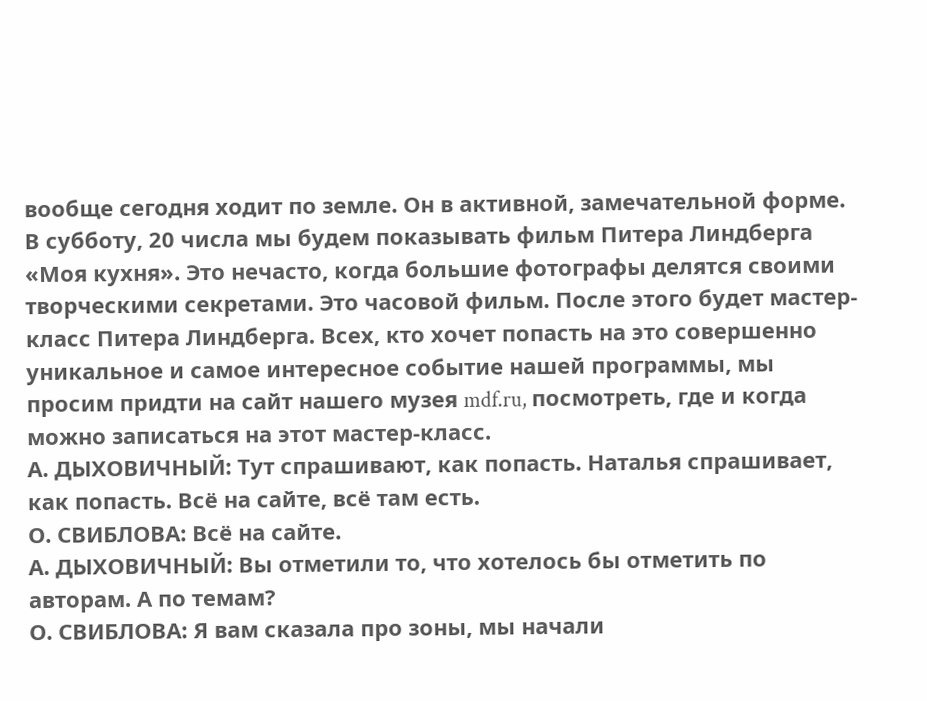вообще сегодня ходит по земле. Он в активной, замечательной форме.
В субботу, 20 числа мы будем показывать фильм Питера Линдберга «Моя кухня». Это нечасто, когда большие фотографы делятся своими творческими секретами. Это часовой фильм. После этого будет мастер-класс Питера Линдберга. Всех, кто хочет попасть на это совершенно уникальное и самое интересное событие нашей программы, мы просим придти на сайт нашего музея mdf.ru, посмотреть, где и когда можно записаться на этот мастер-класс.
А. ДЫХОВИЧНЫЙ: Тут спрашивают, как попасть. Наталья спрашивает, как попасть. Всё на сайте, всё там есть.
О. СВИБЛОВА: Всё на сайте.
А. ДЫХОВИЧНЫЙ: Вы отметили то, что хотелось бы отметить по авторам. А по темам?
О. СВИБЛОВА: Я вам сказала про зоны, мы начали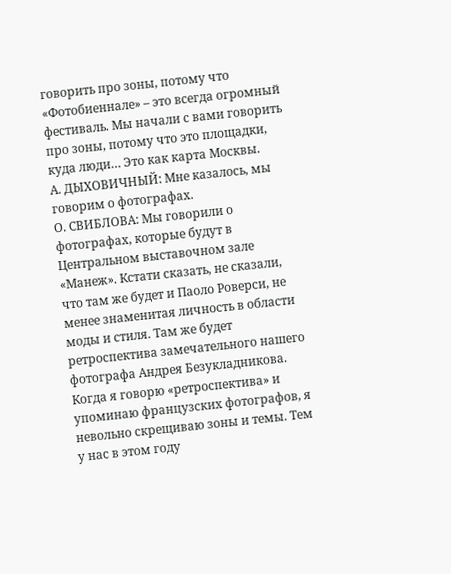говорить про зоны, потому что «Фотобиеннале» – это всегда огромный фестиваль. Мы начали с вами говорить про зоны, потому что это площадки, куда люди… Это как карта Москвы.
А. ДЫХОВИЧНЫЙ: Мне казалось, мы говорим о фотографах.
О. СВИБЛОВА: Мы говорили о фотографах, которые будут в Центральном выставочном зале «Манеж». Кстати сказать, не сказали, что там же будет и Паоло Роверси, не менее знаменитая личность в области моды и стиля. Там же будет ретроспектива замечательного нашего фотографа Андрея Безукладникова. Когда я говорю «ретроспектива» и упоминаю французских фотографов, я невольно скрещиваю зоны и темы. Тем у нас в этом году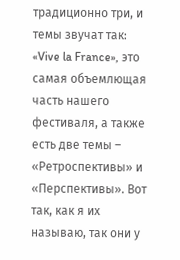традиционно три, и темы звучат так: «Vive la France», это самая объемлющая часть нашего фестиваля, а также есть две темы – «Ретроспективы» и «Перспективы». Вот так, как я их называю, так они у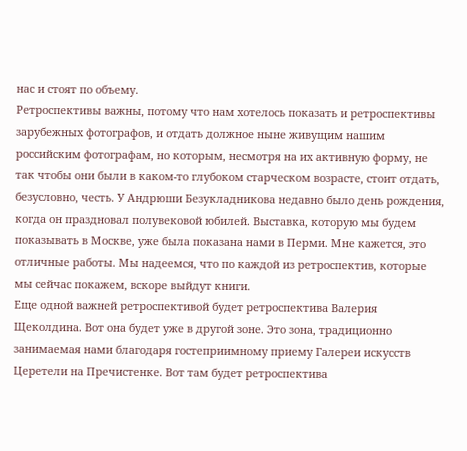нас и стоят по объему.
Ретроспективы важны, потому что нам хотелось показать и ретроспективы зарубежных фотографов, и отдать должное ныне живущим нашим российским фотографам, но которым, несмотря на их активную форму, не так чтобы они были в каком-то глубоком старческом возрасте, стоит отдать, безусловно, честь. У Андрюши Безукладникова недавно было день рождения, когда он праздновал полувековой юбилей. Выставка, которую мы будем показывать в Москве, уже была показана нами в Перми. Мне кажется, это отличные работы. Мы надеемся, что по каждой из ретроспектив, которые мы сейчас покажем, вскоре выйдут книги.
Еще одной важней ретроспективой будет ретроспектива Валерия Щеколдина. Вот она будет уже в другой зоне. Это зона, традиционно занимаемая нами благодаря гостеприимному приему Галереи искусств Церетели на Пречистенке. Вот там будет ретроспектива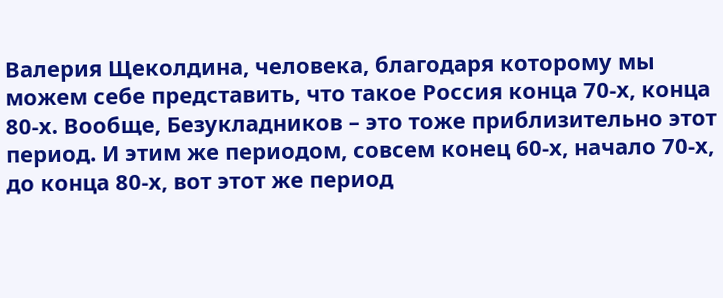Валерия Щеколдина, человека, благодаря которому мы можем себе представить, что такое Россия конца 70-х, конца 80-х. Вообще, Безукладников – это тоже приблизительно этот период. И этим же периодом, совсем конец 60-х, начало 70-х, до конца 80-х, вот этот же период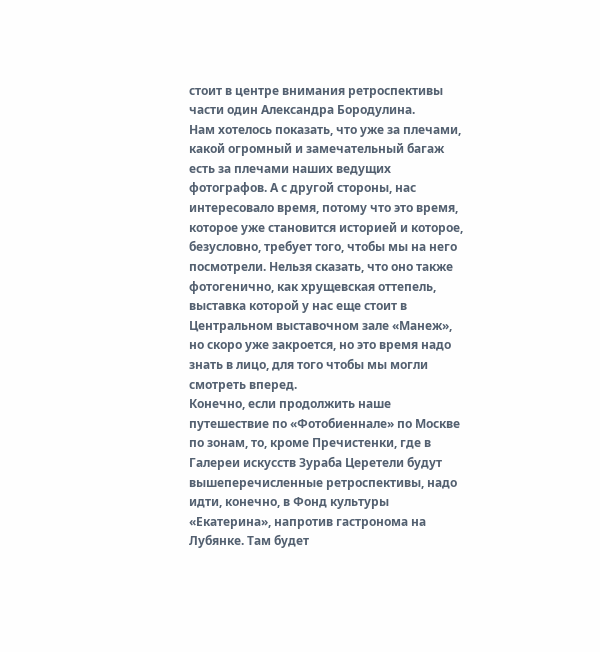стоит в центре внимания ретроспективы части один Александра Бородулина.
Нам хотелось показать, что уже за плечами, какой огромный и замечательный багаж есть за плечами наших ведущих фотографов. А с другой стороны, нас интересовало время, потому что это время, которое уже становится историей и которое, безусловно, требует того, чтобы мы на него посмотрели. Нельзя сказать, что оно также фотогенично, как хрущевская оттепель, выставка которой у нас еще стоит в Центральном выставочном зале «Манеж», но скоро уже закроется, но это время надо знать в лицо, для того чтобы мы могли смотреть вперед.
Конечно, если продолжить наше путешествие по «Фотобиеннале» по Москве по зонам, то, кроме Пречистенки, где в Галереи искусств Зураба Церетели будут вышеперечисленные ретроспективы, надо идти, конечно, в Фонд культуры «Екатерина», напротив гастронома на Лубянке. Там будет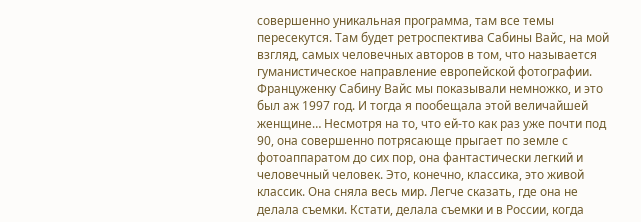совершенно уникальная программа, там все темы пересекутся. Там будет ретроспектива Сабины Вайс, на мой взгляд, самых человечных авторов в том, что называется гуманистическое направление европейской фотографии. Француженку Сабину Вайс мы показывали немножко, и это был аж 1997 год. И тогда я пообещала этой величайшей женщине… Несмотря на то, что ей-то как раз уже почти под 90, она совершенно потрясающе прыгает по земле с фотоаппаратом до сих пор, она фантастически легкий и человечный человек. Это, конечно, классика, это живой классик. Она сняла весь мир. Легче сказать, где она не делала съемки. Кстати, делала съемки и в России, когда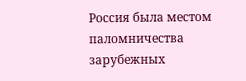Россия была местом паломничества зарубежных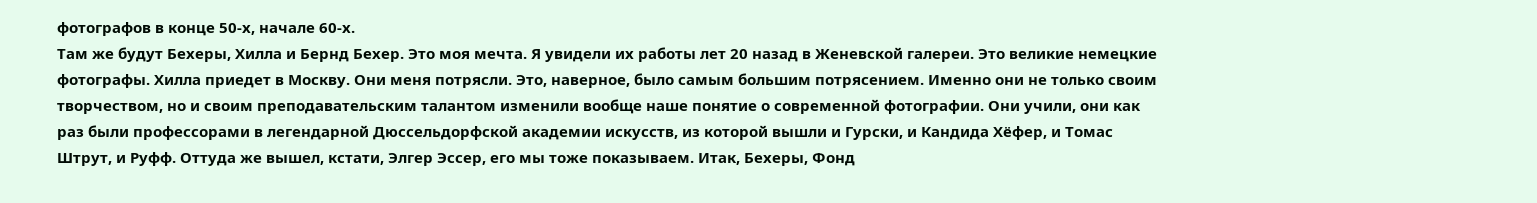фотографов в конце 50-х, начале 60-х.
Там же будут Бехеры, Хилла и Бернд Бехер. Это моя мечта. Я увидели их работы лет 20 назад в Женевской галереи. Это великие немецкие фотографы. Хилла приедет в Москву. Они меня потрясли. Это, наверное, было самым большим потрясением. Именно они не только своим творчеством, но и своим преподавательским талантом изменили вообще наше понятие о современной фотографии. Они учили, они как раз были профессорами в легендарной Дюссельдорфской академии искусств, из которой вышли и Гурски, и Кандида Хёфер, и Томас Штрут, и Руфф. Оттуда же вышел, кстати, Элгер Эссер, его мы тоже показываем. Итак, Бехеры, Фонд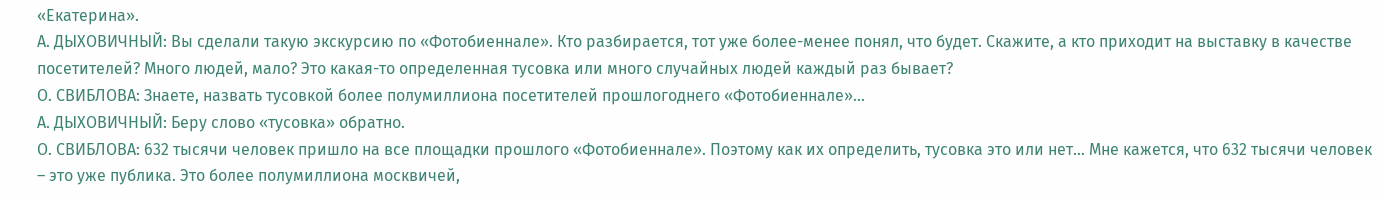«Екатерина».
А. ДЫХОВИЧНЫЙ: Вы сделали такую экскурсию по «Фотобиеннале». Кто разбирается, тот уже более-менее понял, что будет. Скажите, а кто приходит на выставку в качестве посетителей? Много людей, мало? Это какая-то определенная тусовка или много случайных людей каждый раз бывает?
О. СВИБЛОВА: Знаете, назвать тусовкой более полумиллиона посетителей прошлогоднего «Фотобиеннале»...
А. ДЫХОВИЧНЫЙ: Беру слово «тусовка» обратно.
О. СВИБЛОВА: 632 тысячи человек пришло на все площадки прошлого «Фотобиеннале». Поэтому как их определить, тусовка это или нет… Мне кажется, что 632 тысячи человек – это уже публика. Это более полумиллиона москвичей,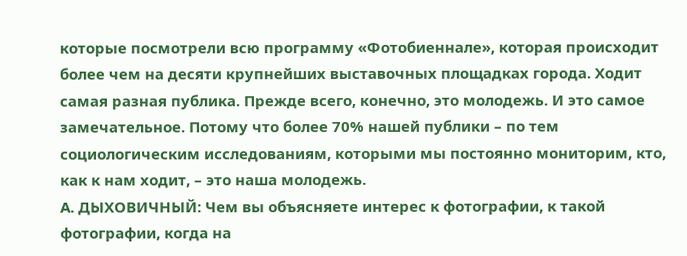которые посмотрели всю программу «Фотобиеннале», которая происходит более чем на десяти крупнейших выставочных площадках города. Ходит самая разная публика. Прежде всего, конечно, это молодежь. И это самое замечательное. Потому что более 70% нашей публики – по тем социологическим исследованиям, которыми мы постоянно мониторим, кто, как к нам ходит, – это наша молодежь.
А. ДЫХОВИЧНЫЙ: Чем вы объясняете интерес к фотографии, к такой фотографии, когда на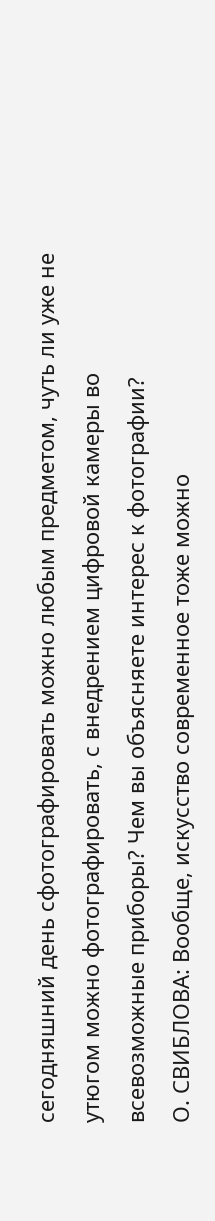сегодняшний день сфотографировать можно любым предметом, чуть ли уже не утюгом можно фотографировать, с внедрением цифровой камеры во всевозможные приборы? Чем вы объясняете интерес к фотографии?
О. СВИБЛОВА: Вообще, искусство современное тоже можно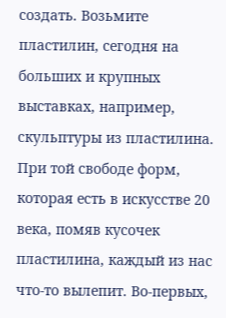создать. Возьмите пластилин, сегодня на больших и крупных выставках, например, скульптуры из пластилина. При той свободе форм, которая есть в искусстве 20 века, помяв кусочек пластилина, каждый из нас что-то вылепит. Во-первых,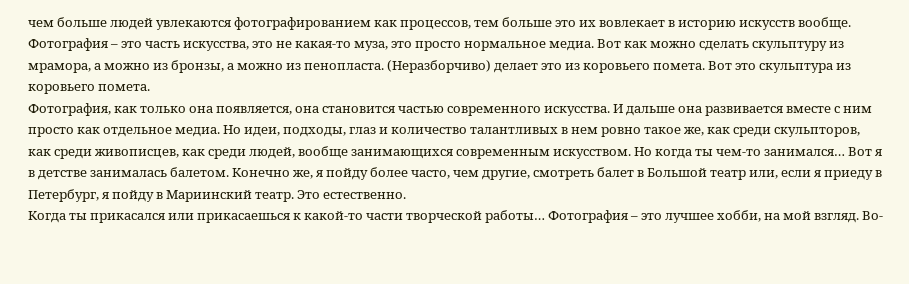чем больше людей увлекаются фотографированием как процессов, тем больше это их вовлекает в историю искусств вообще. Фотография – это часть искусства, это не какая-то муза, это просто нормальное медиа. Вот как можно сделать скульптуру из мрамора, а можно из бронзы, а можно из пенопласта. (Неразборчиво) делает это из коровьего помета. Вот это скульптура из коровьего помета.
Фотография, как только она появляется, она становится частью современного искусства. И дальше она развивается вместе с ним просто как отдельное медиа. Но идеи, подходы, глаз и количество талантливых в нем ровно такое же, как среди скульпторов, как среди живописцев, как среди людей, вообще занимающихся современным искусством. Но когда ты чем-то занимался… Вот я в детстве занималась балетом. Конечно же, я пойду более часто, чем другие, смотреть балет в Большой театр или, если я приеду в Петербург, я пойду в Мариинский театр. Это естественно.
Когда ты прикасался или прикасаешься к какой-то части творческой работы… Фотография – это лучшее хобби, на мой взгляд. Во-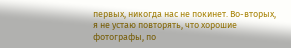первых, никогда нас не покинет. Во-вторых, я не устаю повторять, что хорошие фотографы, по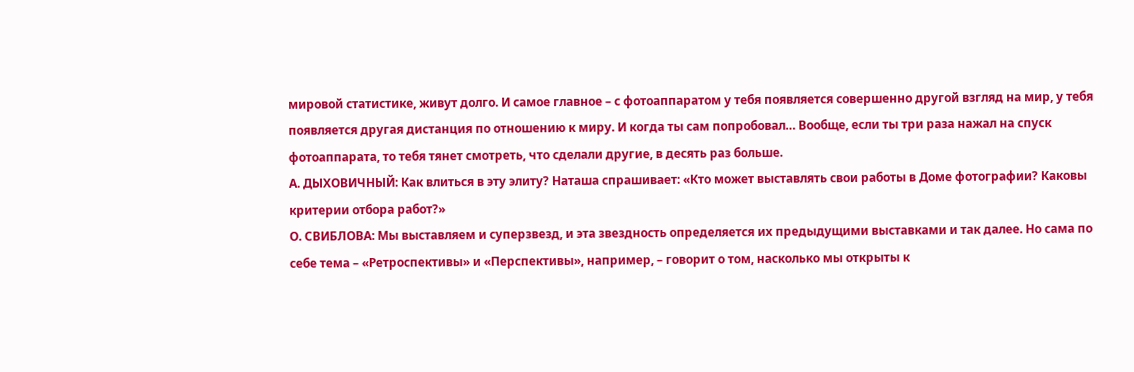мировой статистике, живут долго. И самое главное – с фотоаппаратом у тебя появляется совершенно другой взгляд на мир, у тебя появляется другая дистанция по отношению к миру. И когда ты сам попробовал… Вообще, если ты три раза нажал на спуск фотоаппарата, то тебя тянет смотреть, что сделали другие, в десять раз больше.
А. ДЫХОВИЧНЫЙ: Как влиться в эту элиту? Наташа спрашивает: «Кто может выставлять свои работы в Доме фотографии? Каковы критерии отбора работ?»
О. СВИБЛОВА: Мы выставляем и суперзвезд, и эта звездность определяется их предыдущими выставками и так далее. Но сама по себе тема – «Ретроспективы» и «Перспективы», например, – говорит о том, насколько мы открыты к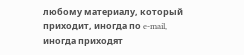любому материалу, который приходит, иногда по e-mail, иногда приходят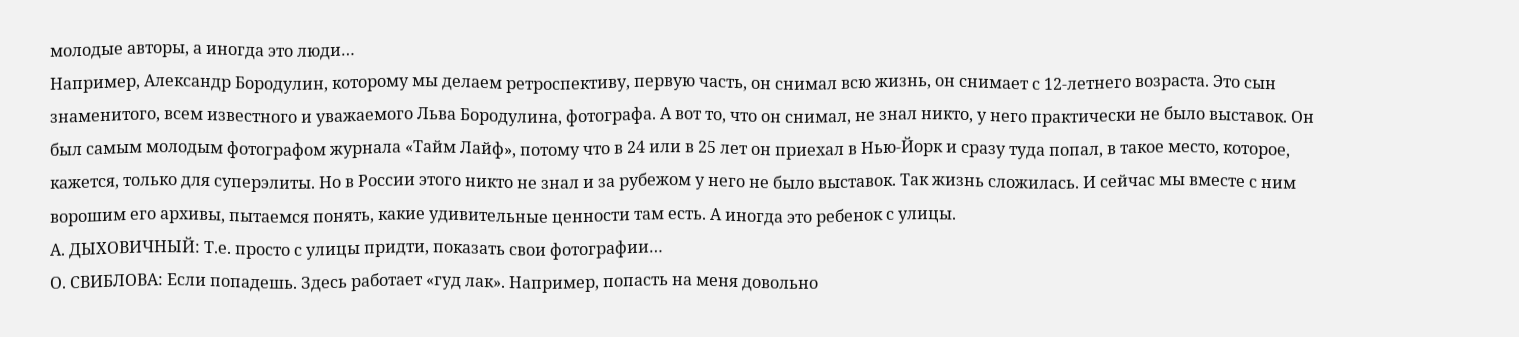молодые авторы, а иногда это люди…
Например, Александр Бородулин, которому мы делаем ретроспективу, первую часть, он снимал всю жизнь, он снимает с 12-летнего возраста. Это сын знаменитого, всем известного и уважаемого Льва Бородулина, фотографа. А вот то, что он снимал, не знал никто, у него практически не было выставок. Он был самым молодым фотографом журнала «Тайм Лайф», потому что в 24 или в 25 лет он приехал в Нью-Йорк и сразу туда попал, в такое место, которое, кажется, только для суперэлиты. Но в России этого никто не знал и за рубежом у него не было выставок. Так жизнь сложилась. И сейчас мы вместе с ним ворошим его архивы, пытаемся понять, какие удивительные ценности там есть. А иногда это ребенок с улицы.
А. ДЫХОВИЧНЫЙ: Т.е. просто с улицы придти, показать свои фотографии…
О. СВИБЛОВА: Если попадешь. Здесь работает «гуд лак». Например, попасть на меня довольно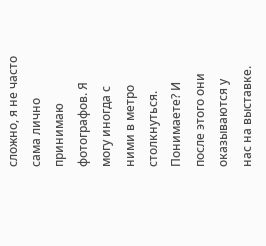сложно, я не часто сама лично принимаю фотографов. Я могу иногда с ними в метро столкнуться. Понимаете? И после этого они оказываются у нас на выставке.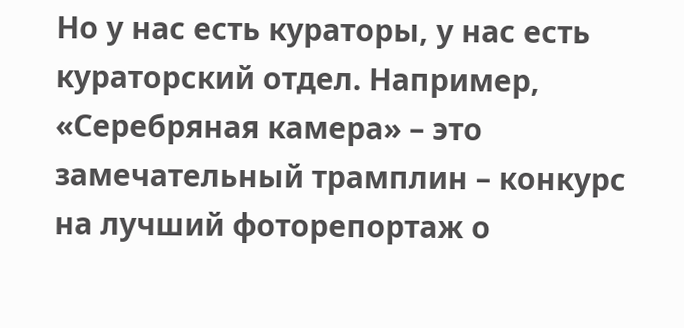Но у нас есть кураторы, у нас есть кураторский отдел. Например, «Серебряная камера» – это замечательный трамплин – конкурс на лучший фоторепортаж о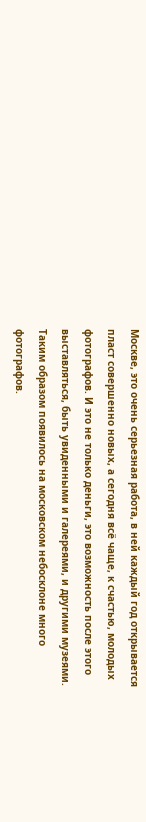Москве, это очень серьезная работа, в ней каждый год открывается пласт совершенно новых, а сегодня всё чаще, к счастью, молодых фотографов. И это не только деньги, это возможность после этого выставляться, быть увиденными и галереями, и другими музеями. Таким образом появилось на московском небосклоне много фотографов.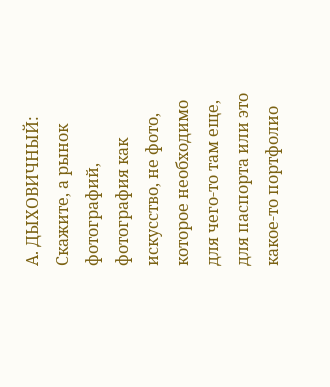А. ДЫХОВИЧНЫЙ: Скажите, а рынок фотографий, фотография как искусство, не фото, которое необходимо для чего-то там еще, для паспорта или это какое-то портфолио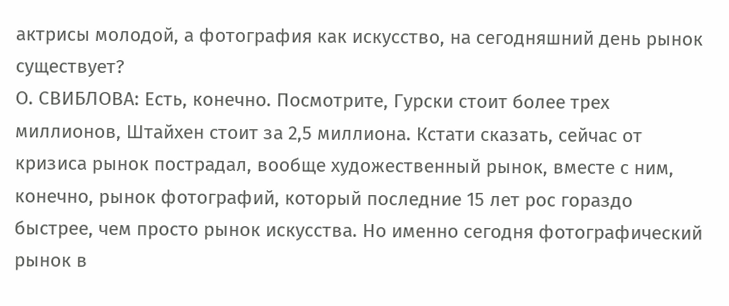актрисы молодой, а фотография как искусство, на сегодняшний день рынок существует?
О. СВИБЛОВА: Есть, конечно. Посмотрите, Гурски стоит более трех миллионов, Штайхен стоит за 2,5 миллиона. Кстати сказать, сейчас от кризиса рынок пострадал, вообще художественный рынок, вместе с ним, конечно, рынок фотографий, который последние 15 лет рос гораздо быстрее, чем просто рынок искусства. Но именно сегодня фотографический рынок в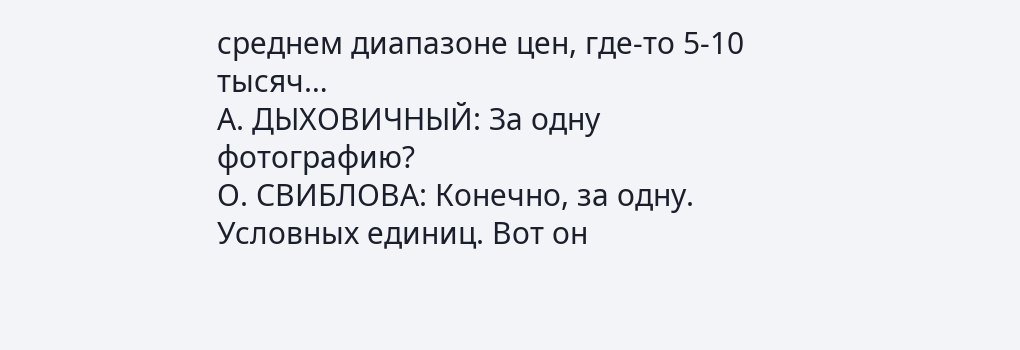среднем диапазоне цен, где-то 5-10 тысяч…
А. ДЫХОВИЧНЫЙ: За одну фотографию?
О. СВИБЛОВА: Конечно, за одну. Условных единиц. Вот он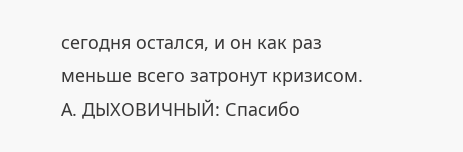сегодня остался, и он как раз меньше всего затронут кризисом.
А. ДЫХОВИЧНЫЙ: Спасибо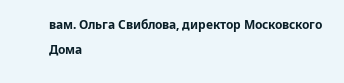вам. Ольга Свиблова, директор Московского Дома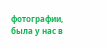фотографии, была у нас в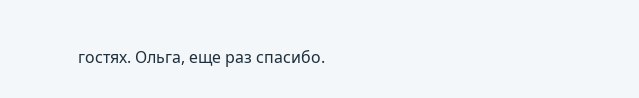гостях. Ольга, еще раз спасибо.